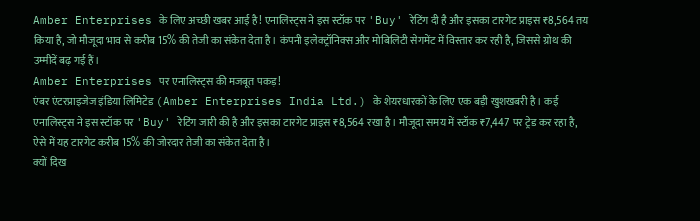Amber Enterprises के लिए अच्छी खबर आई है! एनालिस्ट्स ने इस स्टॉक पर 'Buy' रेटिंग दी है और इसका टारगेट प्राइस ₹8,564 तय किया है, जो मौजूदा भाव से करीब 15% की तेजी का संकेत देता है। कंपनी इलेक्ट्रॉनिक्स और मोबिलिटी सेगमेंट में विस्तार कर रही है, जिससे ग्रोथ की उम्मीदें बढ़ गई हैं।
Amber Enterprises पर एनालिस्ट्स की मजबूत पकड़!
एंबर एंटरप्राइजेज इंडिया लिमिटेड (Amber Enterprises India Ltd.) के शेयरधारकों के लिए एक बड़ी खुशखबरी है। कई एनालिस्ट्स ने इस स्टॉक पर 'Buy' रेटिंग जारी की है और इसका टारगेट प्राइस ₹8,564 रखा है। मौजूदा समय में स्टॉक ₹7,447 पर ट्रेड कर रहा है, ऐसे में यह टारगेट करीब 15% की जोरदार तेजी का संकेत देता है।
क्यों दिख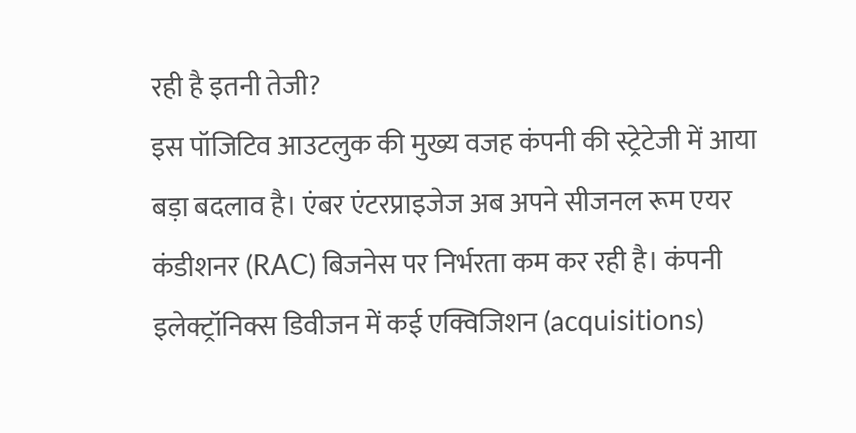रही है इतनी तेजी?
इस पॉजिटिव आउटलुक की मुख्य वजह कंपनी की स्ट्रेटेजी में आया बड़ा बदलाव है। एंबर एंटरप्राइजेज अब अपने सीजनल रूम एयर कंडीशनर (RAC) बिजनेस पर निर्भरता कम कर रही है। कंपनी इलेक्ट्रॉनिक्स डिवीजन में कई एक्विजिशन (acquisitions)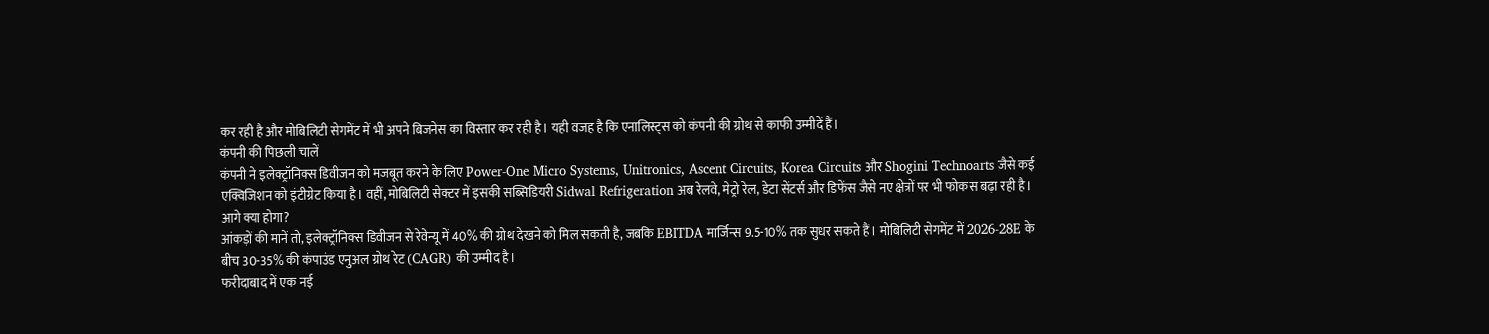कर रही है और मोबिलिटी सेगमेंट में भी अपने बिजनेस का विस्तार कर रही है। यही वजह है कि एनालिस्ट्स को कंपनी की ग्रोथ से काफी उम्मीदें हैं।
कंपनी की पिछली चालें
कंपनी ने इलेक्ट्रॉनिक्स डिवीजन को मजबूत करने के लिए Power-One Micro Systems, Unitronics, Ascent Circuits, Korea Circuits और Shogini Technoarts जैसे कई एक्विजिशन को इंटीग्रेट किया है। वहीं, मोबिलिटी सेक्टर में इसकी सब्सिडियरी Sidwal Refrigeration अब रेलवे, मेट्रो रेल, डेटा सेंटर्स और डिफेंस जैसे नए क्षेत्रों पर भी फोकस बढ़ा रही है।
आगे क्या होगा?
आंकड़ों की मानें तो, इलेक्ट्रॉनिक्स डिवीजन से रेवेन्यू में 40% की ग्रोथ देखने को मिल सकती है, जबकि EBITDA मार्जिन्स 9.5-10% तक सुधर सकते हैं। मोबिलिटी सेगमेंट में 2026-28E के बीच 30-35% की कंपाउंड एनुअल ग्रोथ रेट (CAGR) की उम्मीद है।
फरीदाबाद में एक नई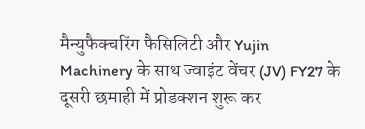मैन्युफैक्चरिंग फैसिलिटी और Yujin Machinery के साथ ज्वाइंट वेंचर (JV) FY27 के दूसरी छमाही में प्रोडक्शन शुरू कर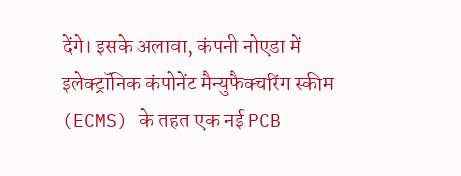देंगे। इसके अलावा, कंपनी नोएडा में इलेक्ट्रॉनिक कंपोनेंट मैन्युफैक्चरिंग स्कीम (ECMS) के तहत एक नई PCB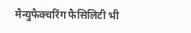मैन्युफैक्चरिंग फैसिलिटी भी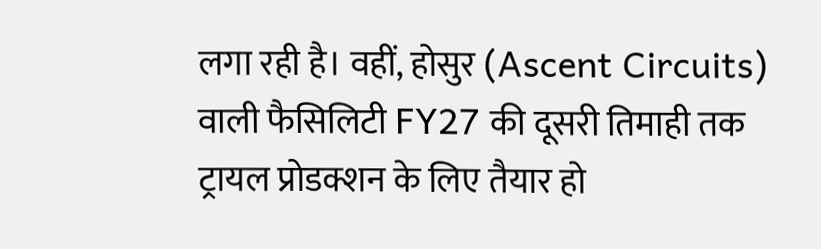लगा रही है। वहीं, होसुर (Ascent Circuits) वाली फैसिलिटी FY27 की दूसरी तिमाही तक ट्रायल प्रोडक्शन के लिए तैयार हो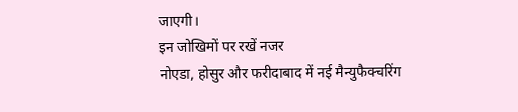जाएगी।
इन जोखिमों पर रखें नजर
नोएडा, होसुर और फरीदाबाद में नई मैन्युफैक्चरिंग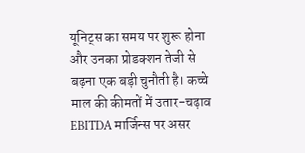यूनिट्स का समय पर शुरू होना और उनका प्रोडक्शन तेजी से बढ़ना एक बड़ी चुनौती है। कच्चे माल की कीमतों में उतार-चढ़ाव EBITDA मार्जिन्स पर असर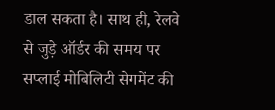डाल सकता है। साथ ही, रेलवे से जुड़े ऑर्डर की समय पर सप्लाई मोबिलिटी सेगमेंट की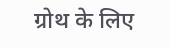ग्रोथ के लिए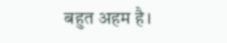बहुत अहम है।